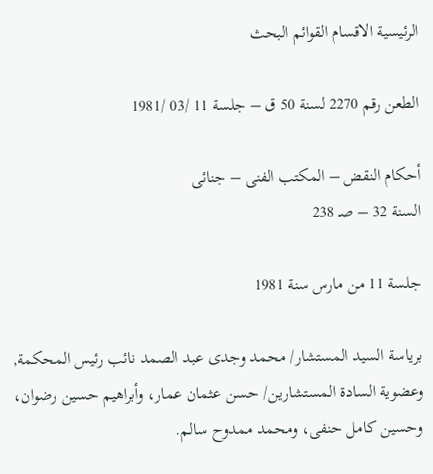الرئيسية الاقسام القوائم البحث

الطعن رقم 2270 لسنة 50 ق – جلسة 11 /03 /1981

أحكام النقض – المكتب الفنى – جنائى
السنة 32 – صـ 238

جلسة 11 من مارس سنة 1981

برياسة السيد المستشار/ محمد وجدى عبد الصمد نائب رئيس المحكمة, وعضوية السادة المستشارين/ حسن عثمان عمار، وأبراهيم حسين رضوان، وحسين كامل حنفى، ومحمد ممدوح سالم.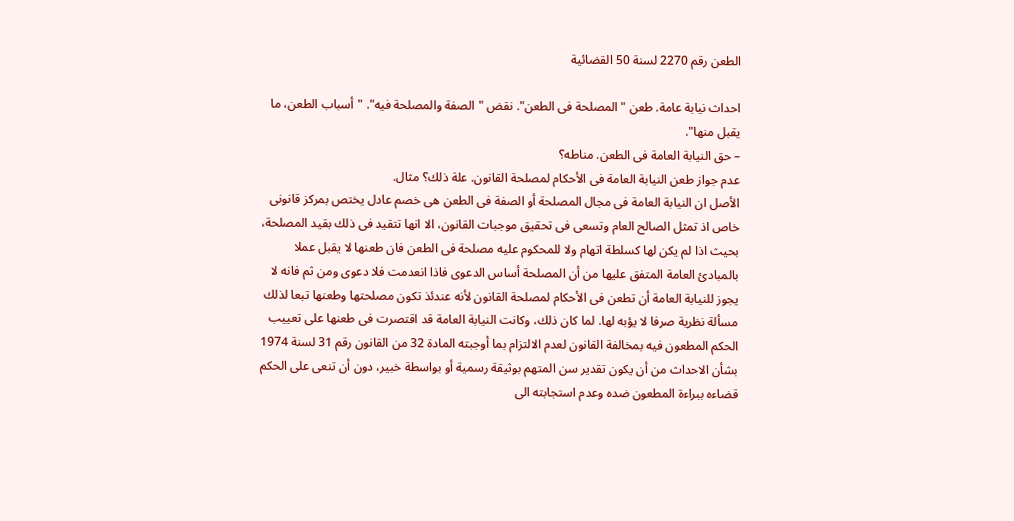الطعن رقم 2270 لسنة 50 القضائية

احداث نيابة عامة. طعن "المصلحة فى الطعن". نقض "الصفة والمصلحة فيه". "أسباب الطعن، ما يقبل منها".
– حق النيابة العامة فى الطعن. مناطه؟
عدم جواز طعن النيابة العامة فى الأحكام لمصلحة القانون. علة ذلك؟ مثال.
الأصل ان النيابة العامة فى مجال المصلحة أو الصفة فى الطعن هى خصم عادل يختص بمركز قانونى خاص اذ تمثل الصالح العام وتسعى فى تحقيق موجبات القانون، الا انها تتقيد فى ذلك بقيد المصلحة، بحيث اذا لم يكن لها كسلطة اتهام ولا للمحكوم عليه مصلحة فى الطعن فان طعنها لا يقبل عملا بالمبادئ العامة المتفق عليها من أن المصلحة أساس الدعوى فاذا انعدمت فلا دعوى ومن ثم فانه لا يجوز للنيابة العامة أن تطعن فى الأحكام لمصلحة القانون لأنه عندئذ تكون مصلحتها وطعنها تبعا لذلك مسألة نظرية صرفا لا يؤبه لها. لما كان ذلك، وكانت النيابة العامة قد اقتصرت فى طعنها على تعييب الحكم المطعون فيه بمخالفة القانون لعدم الالتزام بما أوجبته المادة 32 من القانون رقم 31 لسنة 1974 بشأن الاحداث من أن يكون تقدير سن المتهم بوثيقة رسمية أو بواسطة خبير، دون أن تنعى على الحكم قضاءه ببراءة المطعون ضده وعدم استجابته الى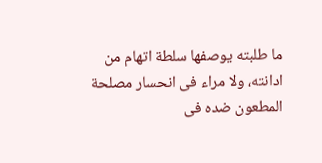ما طلبته يوصفها سلطة اتهام من ادانته، ولا مراء فى انحسار مصلحة المطعون ضده فى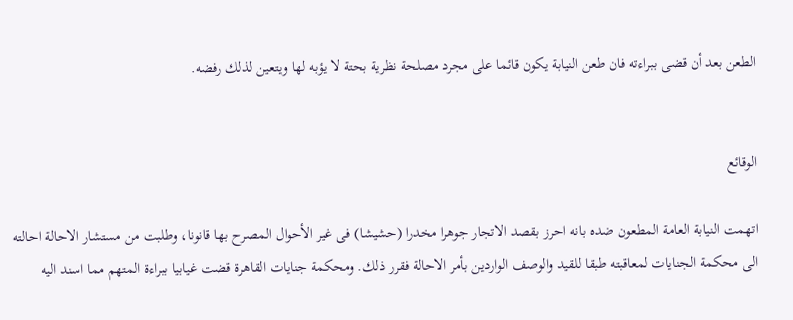الطعن بعد أن قضى ببراءته فان طعن النيابة يكون قائما على مجرد مصلحة نظرية بحتة لا يؤبه لها ويتعين لذلك رفضه.


الوقائع

اتهمت النيابة العامة المطعون ضده بانه احرز بقصد الاتجار جوهرا مخدرا (حشيشا) فى غير الأحوال المصرح بها قانونا، وطلبت من مستشار الاحالة احالته الى محكمة الجنايات لمعاقبته طبقا للقيد والوصف الواردين بأمر الاحالة فقرر ذلك. ومحكمة جنايات القاهرة قضت غيابيا ببراءة المتهم مما اسند اليه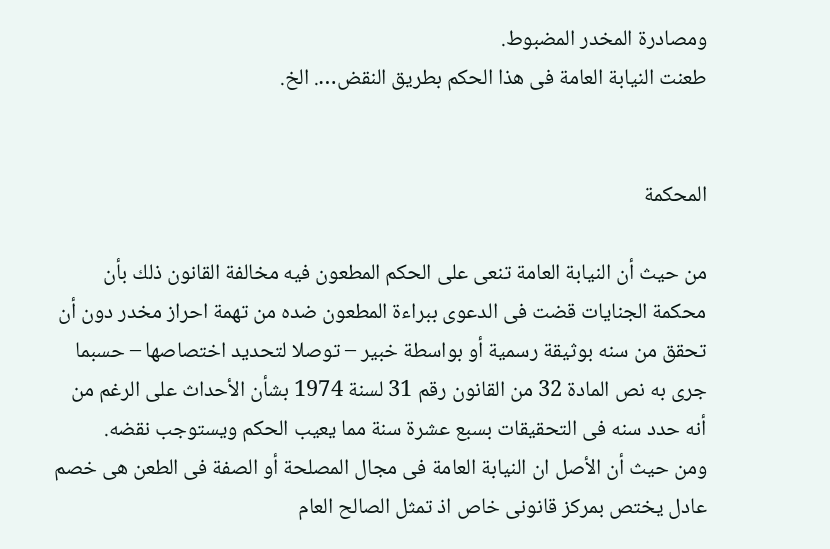ومصادرة المخدر المضبوط.
طعنت النيابة العامة فى هذا الحكم بطريق النقض…. الخ.


المحكمة

من حيث أن النيابة العامة تنعى على الحكم المطعون فيه مخالفة القانون ذلك بأن محكمة الجنايات قضت فى الدعوى ببراءة المطعون ضده من تهمة احراز مخدر دون أن تحقق من سنه بوثيقة رسمية أو بواسطة خبير – توصلا لتحديد اختصاصها – حسبما جرى به نص المادة 32 من القانون رقم 31 لسنة 1974 بشأن الأحداث على الرغم من أنه حدد سنه فى التحقيقات بسبع عشرة سنة مما يعيب الحكم ويستوجب نقضه.
ومن حيث أن الأصل ان النيابة العامة فى مجال المصلحة أو الصفة فى الطعن هى خصم عادل يختص بمركز قانونى خاص اذ تمثل الصالح العام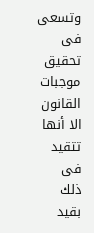وتسعى فى تحقيق موجبات القانون الا أنها تتقيد فى ذلك بقيد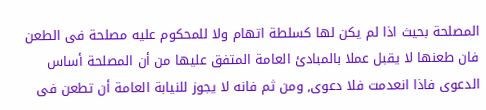المصلحة بحيث اذا لم يكن لها كسلطة اتهام ولا للمحكوم عليه مصلحة فى الطعن فان طعنها لا يقبل عملا بالمبادئ العامة المتفق عليها من أن المصلحة أساس الدعوى فاذا انعدمت فلا دعوى, ومن ثم فانه لا يجوز للنيابة العامة أن تطعن فى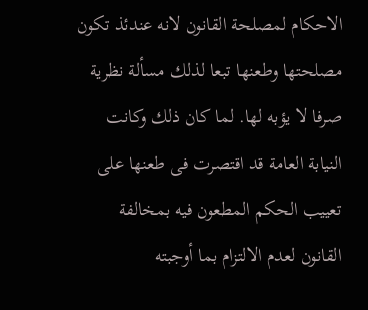الاحكام لمصلحة القانون لانه عندئذ تكون مصلحتها وطعنها تبعا لذلك مسألة نظرية صرفا لا يؤبه لها. لما كان ذلك وكانت النيابة العامة قد اقتصرت فى طعنها على تعييب الحكم المطعون فيه بمخالفة القانون لعدم الالتزام بما أوجبته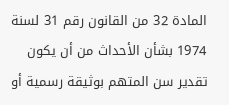المادة 32 من القانون رقم 31 لسنة 1974 بشأن الأحداث من أن يكون تقدير سن المتهم بوثيقة رسمية أو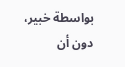بواسطة خبير، دون أن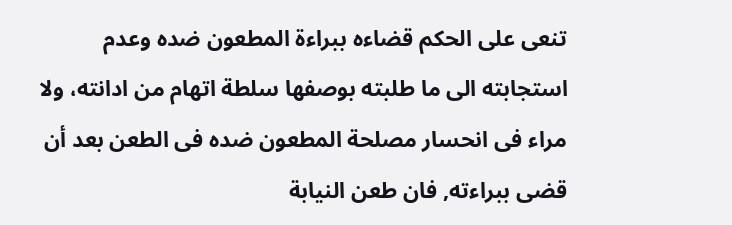تنعى على الحكم قضاءه ببراءة المطعون ضده وعدم استجابته الى ما طلبته بوصفها سلطة اتهام من ادانته، ولا مراء فى انحسار مصلحة المطعون ضده فى الطعن بعد أن قضى ببراءته, فان طعن النيابة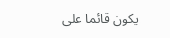يكون قائما على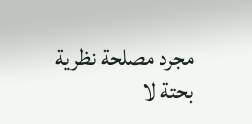مجرد مصلحة نظرية بحتة لا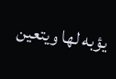يؤبه لها ويتعين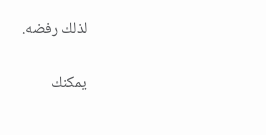لذلك رفضه.

يمكنك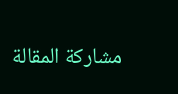مشاركة المقالة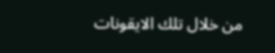من خلال تلك الايقونات